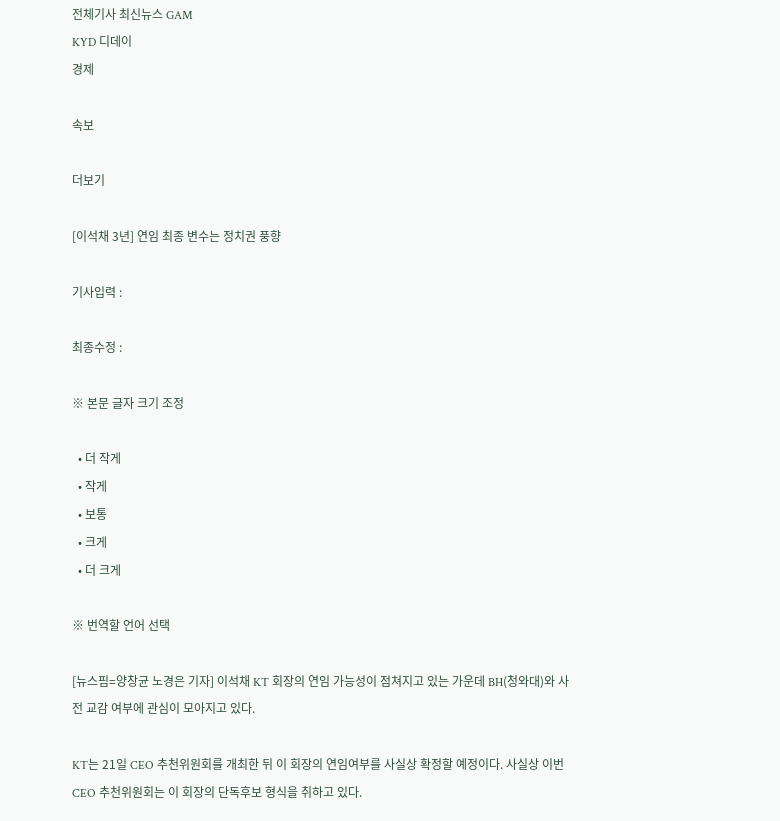전체기사 최신뉴스 GAM
KYD 디데이
경제

속보

더보기

[이석채 3년] 연임 최종 변수는 정치권 풍향

기사입력 :

최종수정 :

※ 본문 글자 크기 조정

  • 더 작게
  • 작게
  • 보통
  • 크게
  • 더 크게

※ 번역할 언어 선택

[뉴스핌=양창균 노경은 기자] 이석채 KT 회장의 연임 가능성이 점쳐지고 있는 가운데 BH(청와대)와 사전 교감 여부에 관심이 모아지고 있다.

KT는 21일 CEO 추천위원회를 개최한 뒤 이 회장의 연임여부를 사실상 확정할 예정이다. 사실상 이번 CEO 추천위원회는 이 회장의 단독후보 형식을 취하고 있다.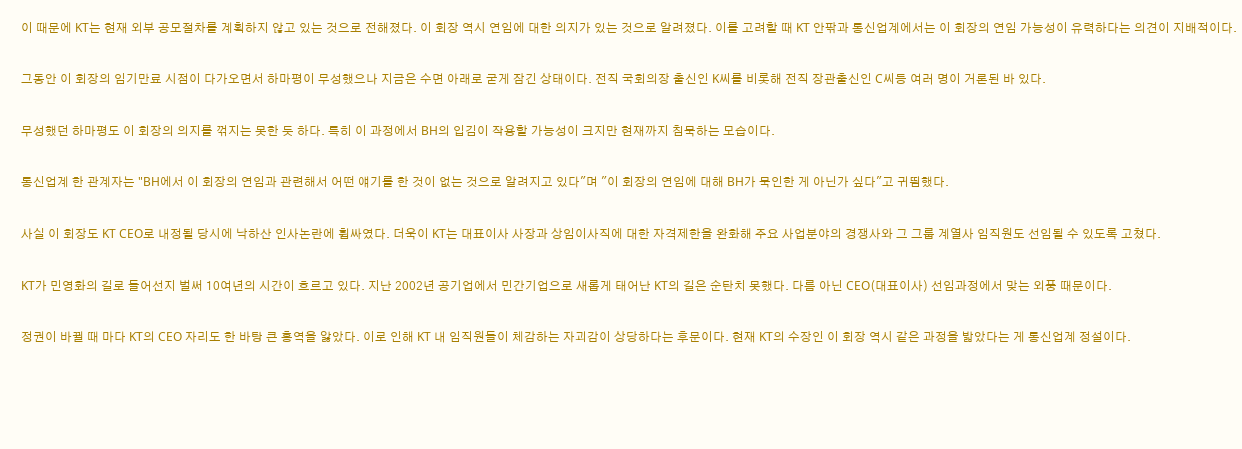이 때문에 KT는 현재 외부 공모절차를 계획하지 않고 있는 것으로 전해졌다. 이 회장 역시 연임에 대한 의지가 있는 것으로 알려졌다. 이를 고려할 때 KT 안팎과 통신업계에서는 이 회장의 연임 가능성이 유력하다는 의견이 지배적이다.

그동안 이 회장의 임기만료 시점이 다가오면서 하마평이 무성했으나 지금은 수면 아래로 굳게 잠긴 상태이다. 전직 국회의장 출신인 K씨를 비롯해 전직 장관출신인 C씨등 여러 명이 거론된 바 있다.

무성했던 하마평도 이 회장의 의지를 꺾지는 못한 듯 하다. 특히 이 과정에서 BH의 입김이 작용할 가능성이 크지만 현재까지 침묵하는 모습이다.

통신업계 한 관계자는 "BH에서 이 회장의 연임과 관련해서 어떤 얘기를 한 것이 없는 것으로 알려지고 있다"며 "이 회장의 연임에 대해 BH가 묵인한 게 아닌가 싶다"고 귀띔했다.

사실 이 회장도 KT CEO로 내정될 당시에 낙하산 인사논란에 휩싸였다. 더욱이 KT는 대표이사 사장과 상임이사직에 대한 자격제한을 완화해 주요 사업분야의 경쟁사와 그 그룹 계열사 임직원도 선임될 수 있도록 고쳤다.

KT가 민영화의 길로 들어선지 벌써 10여년의 시간이 흐르고 있다. 지난 2002년 공기업에서 민간기업으로 새롭게 태어난 KT의 길은 순탄치 못했다. 다름 아닌 CEO(대표이사) 선임과정에서 맞는 외풍 때문이다.

정권이 바뀔 때 마다 KT의 CEO 자리도 한 바탕 큰 홍역을 앓았다. 이로 인해 KT 내 임직원들이 체감하는 자괴감이 상당하다는 후문이다. 현재 KT의 수장인 이 회장 역시 같은 과정을 밟았다는 게 통신업계 정설이다.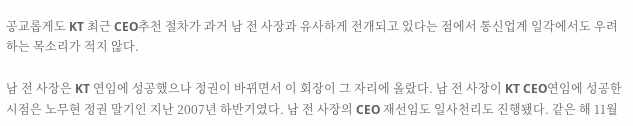공교롭게도 KT 최근 CEO추천 절차가 과거 남 전 사장과 유사하게 전개되고 있다는 점에서 통신업계 일각에서도 우려하는 목소리가 적지 않다.

남 전 사장은 KT 연임에 성공했으나 정권이 바뀌면서 이 회장이 그 자리에 올랐다. 남 전 사장이 KT CEO연임에 성공한 시점은 노무현 정권 말기인 지난 2007년 하반기였다. 남 전 사장의 CEO 재선임도 일사천리도 진행됐다. 같은 해 11월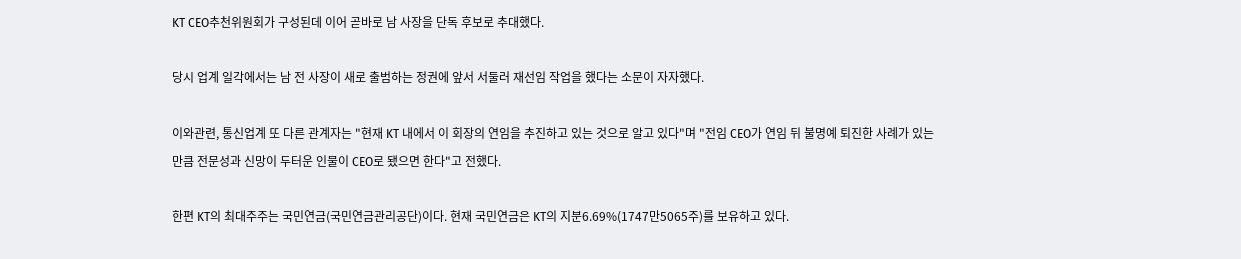KT CEO추천위원회가 구성된데 이어 곧바로 남 사장을 단독 후보로 추대했다.

당시 업계 일각에서는 남 전 사장이 새로 출범하는 정권에 앞서 서둘러 재선임 작업을 했다는 소문이 자자했다.

이와관련, 통신업계 또 다른 관계자는 "현재 KT 내에서 이 회장의 연임을 추진하고 있는 것으로 알고 있다"며 "전임 CEO가 연임 뒤 불명예 퇴진한 사례가 있는 만큼 전문성과 신망이 두터운 인물이 CEO로 됐으면 한다"고 전했다.

한편 KT의 최대주주는 국민연금(국민연금관리공단)이다. 현재 국민연금은 KT의 지분6.69%(1747만5065주)를 보유하고 있다.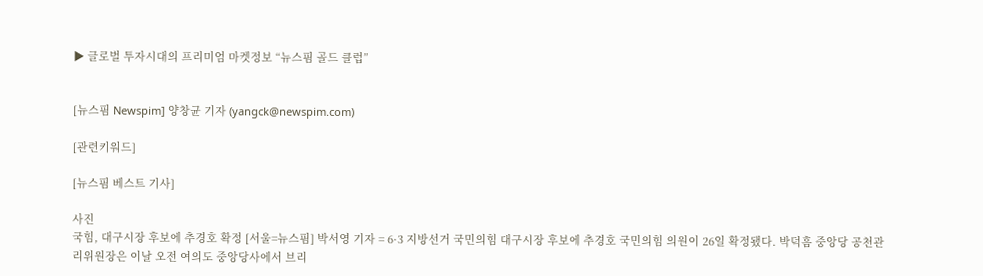▶ 글로벌 투자시대의 프리미엄 마켓정보 “뉴스핌 골드 클럽”


[뉴스핌 Newspim] 양창균 기자 (yangck@newspim.com)

[관련키워드]

[뉴스핌 베스트 기사]

사진
국힘, 대구시장 후보에 추경호 확정 [서울=뉴스핌] 박서영 기자 = 6·3 지방선거 국민의힘 대구시장 후보에 추경호 국민의힘 의원이 26일 확정됐다. 박덕흠 중앙당 공천관리위원장은 이날 오전 여의도 중앙당사에서 브리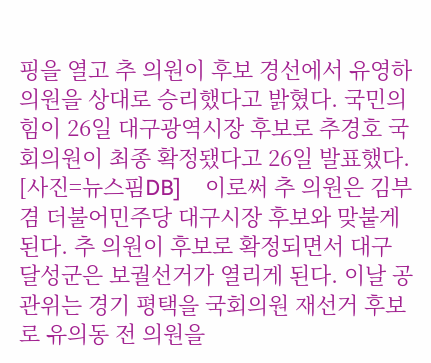핑을 열고 추 의원이 후보 경선에서 유영하 의원을 상대로 승리했다고 밝혔다. 국민의힘이 26일 대구광역시장 후보로 추경호 국회의원이 최종 확정됐다고 26일 발표했다. [사진=뉴스핌DB]    이로써 추 의원은 김부겸 더불어민주당 대구시장 후보와 맞붙게 된다. 추 의원이 후보로 확정되면서 대구 달성군은 보궐선거가 열리게 된다. 이날 공관위는 경기 평택을 국회의원 재선거 후보로 유의동 전 의원을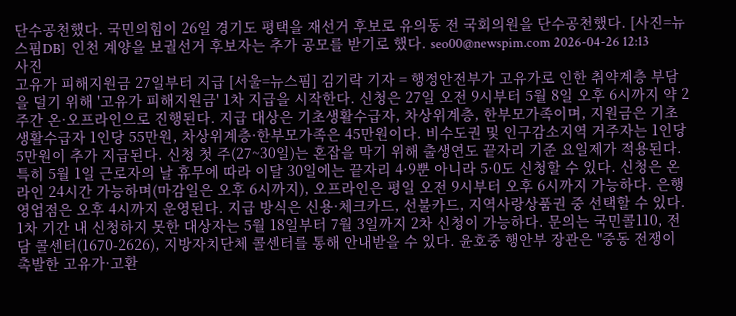단수공천했다. 국민의힘이 26일 경기도 평택을 재선거 후보로 유의동 전 국회의원을 단수공천했다. [사진=뉴스핌DB]  인천 계양을 보궐선거 후보자는 추가 공모를 받기로 했다. seo00@newspim.com 2026-04-26 12:13
사진
고유가 피해지원금 27일부터 지급 [서울=뉴스핌] 김기락 기자 = 행정안전부가 고유가로 인한 취약계층 부담을 덜기 위해 '고유가 피해지원금' 1차 지급을 시작한다. 신청은 27일 오전 9시부터 5월 8일 오후 6시까지 약 2주간 온·오프라인으로 진행된다. 지급 대상은 기초생활수급자, 차상위계층, 한부모가족이며, 지원금은 기초생활수급자 1인당 55만원, 차상위계층·한부모가족은 45만원이다. 비수도권 및 인구감소지역 거주자는 1인당 5만원이 추가 지급된다. 신청 첫 주(27~30일)는 혼잡을 막기 위해 출생연도 끝자리 기준 요일제가 적용된다. 특히 5월 1일 근로자의 날 휴무에 따라 이달 30일에는 끝자리 4·9뿐 아니라 5·0도 신청할 수 있다. 신청은 온라인 24시간 가능하며(마감일은 오후 6시까지), 오프라인은 평일 오전 9시부터 오후 6시까지 가능하다. 은행 영업점은 오후 4시까지 운영된다. 지급 방식은 신용·체크카드, 선불카드, 지역사랑상품권 중 선택할 수 있다. 1차 기간 내 신청하지 못한 대상자는 5월 18일부터 7월 3일까지 2차 신청이 가능하다. 문의는 국민콜110, 전담 콜센터(1670-2626), 지방자치단체 콜센터를 통해 안내받을 수 있다. 윤호중 행안부 장관은 "중동 전쟁이 촉발한 고유가·고환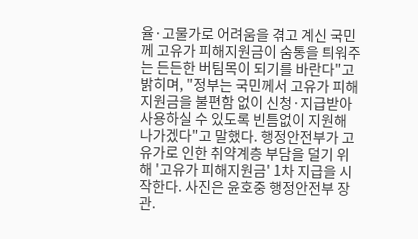율·고물가로 어려움을 겪고 계신 국민께 고유가 피해지원금이 숨통을 틔워주는 든든한 버팀목이 되기를 바란다"고 밝히며, "정부는 국민께서 고유가 피해지원금을 불편함 없이 신청·지급받아 사용하실 수 있도록 빈틈없이 지원해 나가겠다"고 말했다. 행정안전부가 고유가로 인한 취약계층 부담을 덜기 위해 '고유가 피해지원금' 1차 지급을 시작한다. 사진은 윤호중 행정안전부 장관.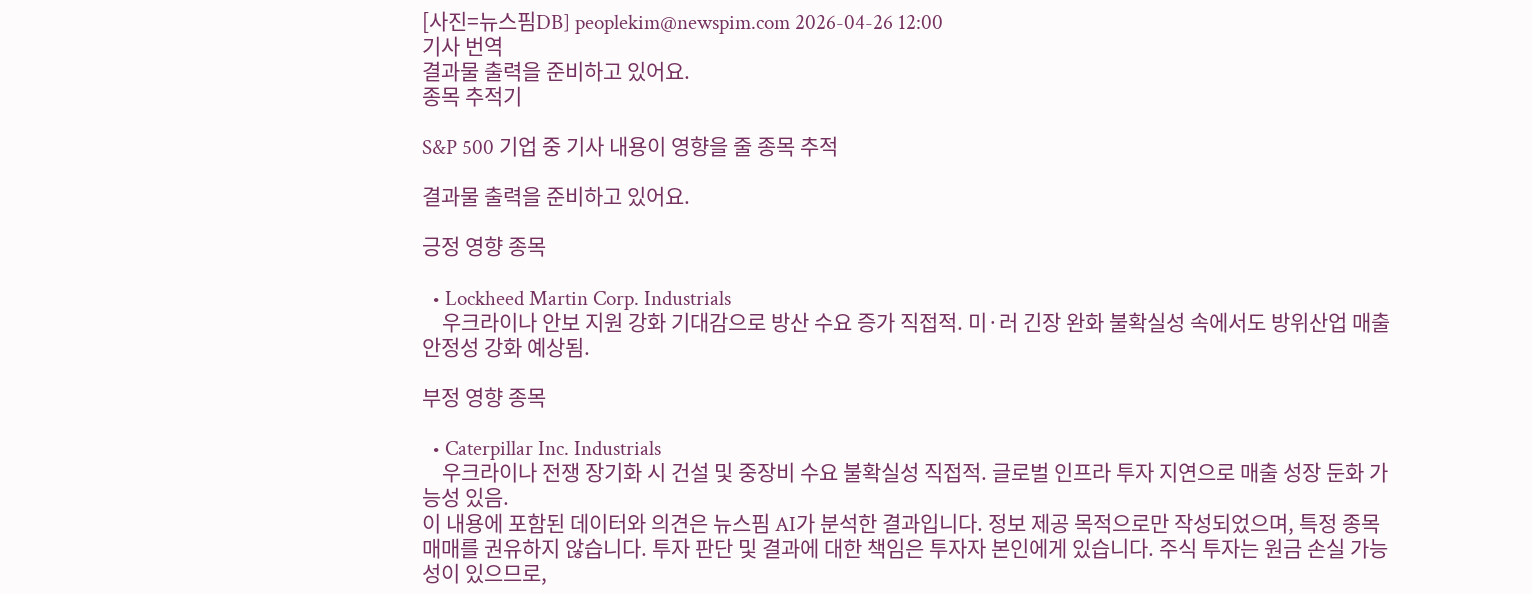[사진=뉴스핌DB] peoplekim@newspim.com 2026-04-26 12:00
기사 번역
결과물 출력을 준비하고 있어요.
종목 추적기

S&P 500 기업 중 기사 내용이 영향을 줄 종목 추적

결과물 출력을 준비하고 있어요.

긍정 영향 종목

  • Lockheed Martin Corp. Industrials
    우크라이나 안보 지원 강화 기대감으로 방산 수요 증가 직접적. 미·러 긴장 완화 불확실성 속에서도 방위산업 매출 안정성 강화 예상됨.

부정 영향 종목

  • Caterpillar Inc. Industrials
    우크라이나 전쟁 장기화 시 건설 및 중장비 수요 불확실성 직접적. 글로벌 인프라 투자 지연으로 매출 성장 둔화 가능성 있음.
이 내용에 포함된 데이터와 의견은 뉴스핌 AI가 분석한 결과입니다. 정보 제공 목적으로만 작성되었으며, 특정 종목 매매를 권유하지 않습니다. 투자 판단 및 결과에 대한 책임은 투자자 본인에게 있습니다. 주식 투자는 원금 손실 가능성이 있으므로,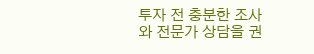투자 전 충분한 조사와 전문가 상담을 권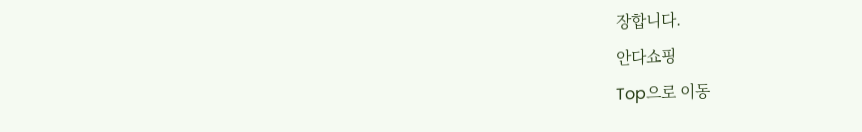장합니다.
안다쇼핑
Top으로 이동